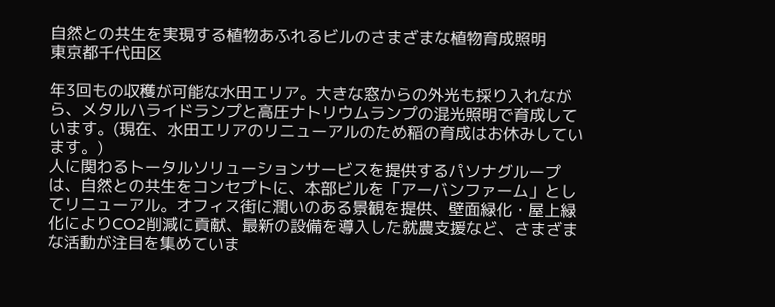自然との共生を実現する植物あふれるビルのさまざまな植物育成照明
東京都千代田区

年3回もの収穫が可能な水田エリア。大きな窓からの外光も採り入れながら、メタルハライドランプと高圧ナトリウムランプの混光照明で育成しています。(現在、水田エリアのリニューアルのため稲の育成はお休みしています。)
人に関わるトータルソリューションサービスを提供するパソナグループは、自然との共生をコンセプトに、本部ビルを「アーバンファーム」としてリニューアル。オフィス街に潤いのある景観を提供、壁面緑化・屋上緑化によりCO2削減に貢献、最新の設備を導入した就農支援など、さまざまな活動が注目を集めていま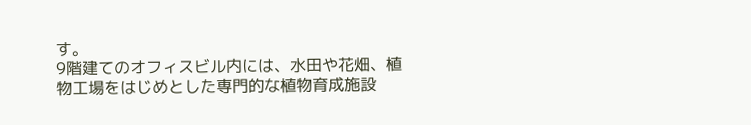す。
9階建てのオフィスビル内には、水田や花畑、植物工場をはじめとした専門的な植物育成施設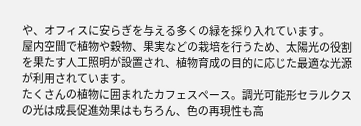や、オフィスに安らぎを与える多くの緑を採り入れています。
屋内空間で植物や穀物、果実などの栽培を行うため、太陽光の役割を果たす人工照明が設置され、植物育成の目的に応じた最適な光源が利用されています。
たくさんの植物に囲まれたカフェスペース。調光可能形セラルクスの光は成長促進効果はもちろん、色の再現性も高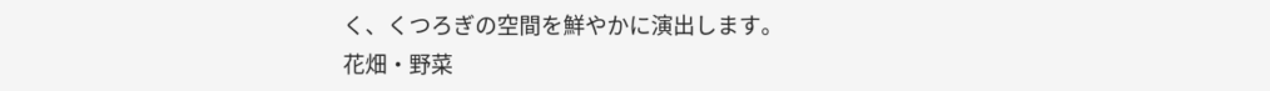く、くつろぎの空間を鮮やかに演出します。
花畑・野菜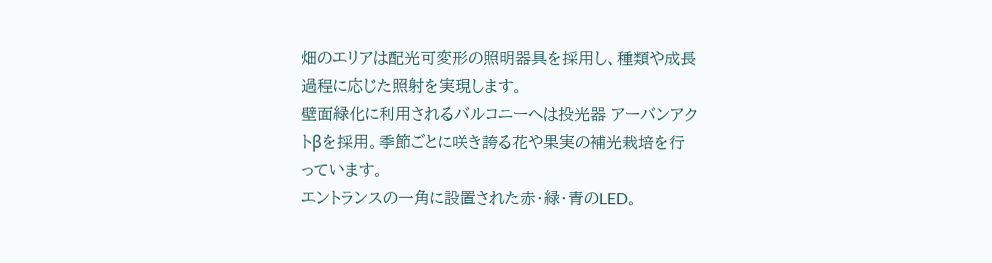畑のエリアは配光可変形の照明器具を採用し、種類や成長過程に応じた照射を実現します。
壁面緑化に利用されるバルコニーへは投光器 アーバンアクトβを採用。季節ごとに咲き誇る花や果実の補光栽培を行っています。
エントランスの一角に設置された赤・緑・青のLED。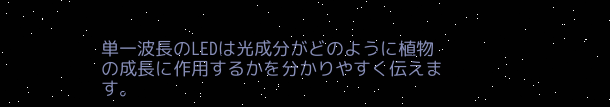単一波長のLEDは光成分がどのように植物の成長に作用するかを分かりやすく伝えます。